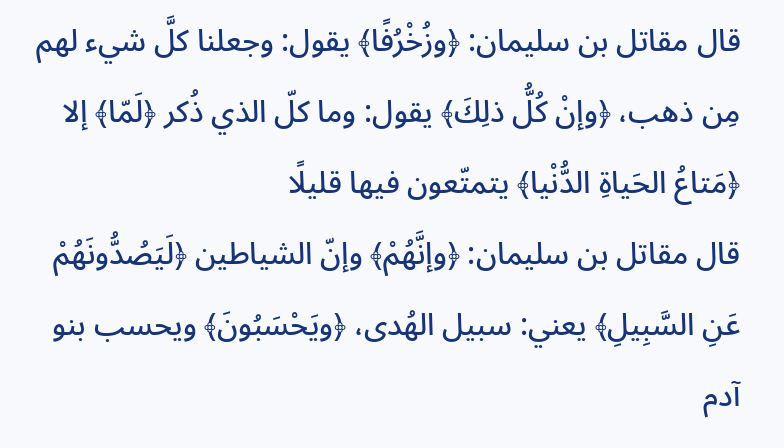قال مقاتل بن سليمان: ﴿وزُخْرُفًا﴾ يقول: وجعلنا كلَّ شيء لهم مِن ذهب، ﴿وإنْ كُلُّ ذلِكَ﴾ يقول: وما كلّ الذي ذُكر ﴿لَمّا﴾ إلا ﴿مَتاعُ الحَياةِ الدُّنْيا﴾ يتمتّعون فيها قليلًا
قال مقاتل بن سليمان: ﴿وإنَّهُمْ﴾ وإنّ الشياطين ﴿لَيَصُدُّونَهُمْ عَنِ السَّبِيلِ﴾ يعني: سبيل الهُدى، ﴿ويَحْسَبُونَ﴾ ويحسب بنو آدم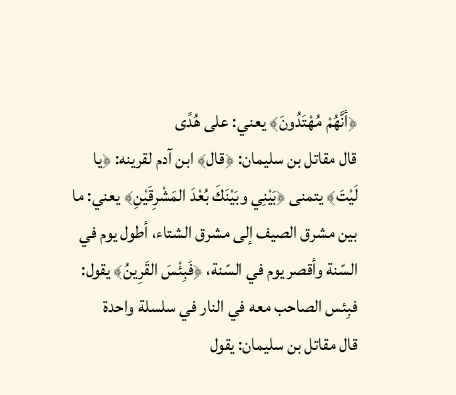﴿أنَّهُمْ مُهْتَدُونَ﴾ يعني: على هُدًى
قال مقاتل بن سليمان: ﴿قال﴾ ابن آدم لقرينه: ﴿يا لَيْتَ﴾ يتمنى ﴿بَيْنِي وبَيْنَكَ بُعْدَ المَشْرِقَيْنِ﴾ يعني: ما بين مشرق الصيف إلى مشرق الشتاء، أطول يوم في السّنة وأقصر يوم في السّنة، ﴿فَبِئْسَ القَرِينُ﴾ يقول: فبِئس الصاحب معه في النار في سلسلة واحدة
قال مقاتل بن سليمان: يقول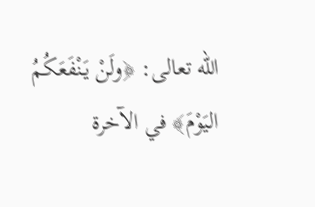الله تعالى: ﴿ولَنْ يَنْفَعَكُمُ اليَوْمَ﴾ في الآخرة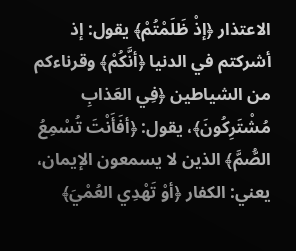الاعتذار ﴿إذْ ظَلَمْتُمْ﴾ يقول: إذ أشركتم في الدنيا ﴿أنَّكُمْ﴾ وقرناءكم من الشياطين ﴿فِي العَذابِ مُشْتَرِكُونَ﴾، يقول: ﴿أفَأَنْتَ تُسْمِعُ الصُّمَّ﴾ الذين لا يسمعون الإيمان، يعني: الكفار ﴿أوْ تَهْدِي العُمْيَ﴾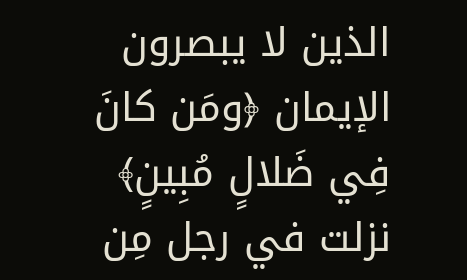الذين لا يبصرون الإيمان ﴿ومَن كانَ فِي ضَلالٍ مُبِينٍ﴾ نزلت في رجل مِن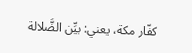كفّار مكة، يعني: بيِّن الضَّلالة